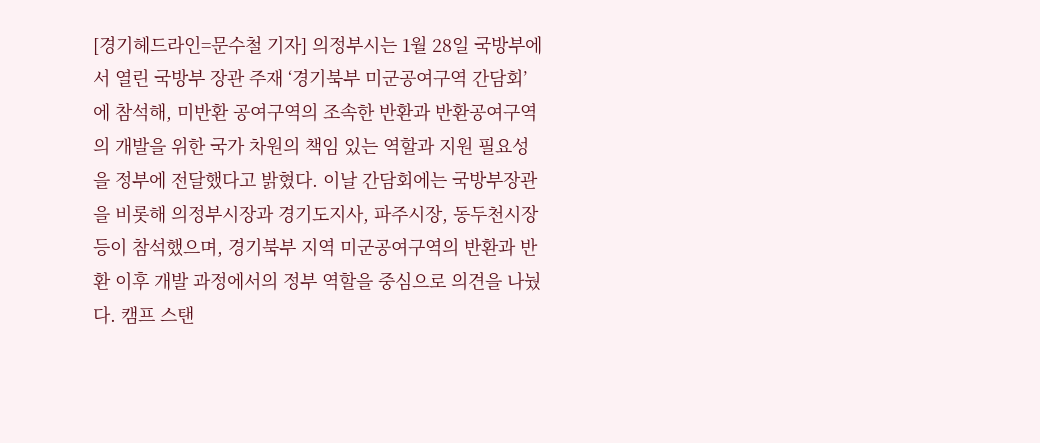[경기헤드라인=문수철 기자] 의정부시는 1월 28일 국방부에서 열린 국방부 장관 주재 ‘경기북부 미군공여구역 간담회’에 참석해, 미반환 공여구역의 조속한 반환과 반환공여구역의 개발을 위한 국가 차원의 책임 있는 역할과 지원 필요성을 정부에 전달했다고 밝혔다. 이날 간담회에는 국방부장관을 비롯해 의정부시장과 경기도지사, 파주시장, 동두천시장 등이 참석했으며, 경기북부 지역 미군공여구역의 반환과 반환 이후 개발 과정에서의 정부 역할을 중심으로 의견을 나눴다. 캠프 스탠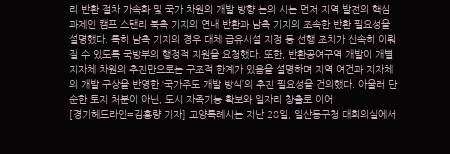리 반환 절차 가속화 및 국가 차원의 개발 방향 논의 시는 먼저 지역 발전의 핵심 과제인 캠프 스탠리 북측 기지의 연내 반환과 남측 기지의 조속한 반환 필요성을 설명했다. 특히 남측 기지의 경우 대체 급유시설 지정 등 선행 조치가 신속히 이뤄질 수 있도록 국방부의 행정적 지원을 요청했다. 또한, 반환공여구역 개발이 개별 지자체 차원의 추진만으로는 구조적 한계가 있음을 설명하며 지역 여건과 지자체의 개발 구상을 반영한 ‘국가주도 개발 방식’의 추진 필요성을 건의했다. 아울러 단순한 토지 처분이 아닌, 도시 자족기능 확보와 일자리 창출로 이어
[경기헤드라인=김홍량 기자] 고양특례시는 지난 28일, 일산동구청 대회의실에서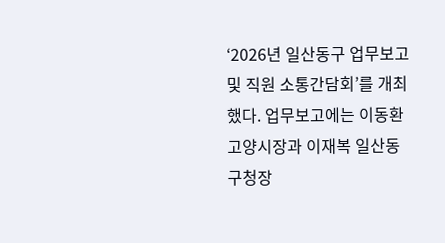‘2026년 일산동구 업무보고 및 직원 소통간담회’를 개최했다. 업무보고에는 이동환 고양시장과 이재복 일산동구청장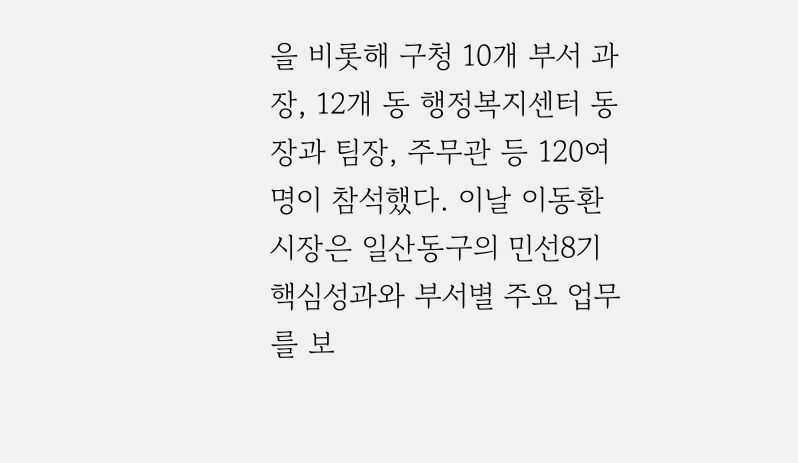을 비롯해 구청 10개 부서 과장, 12개 동 행정복지센터 동장과 팀장, 주무관 등 120여 명이 참석했다. 이날 이동환 시장은 일산동구의 민선8기 핵심성과와 부서별 주요 업무를 보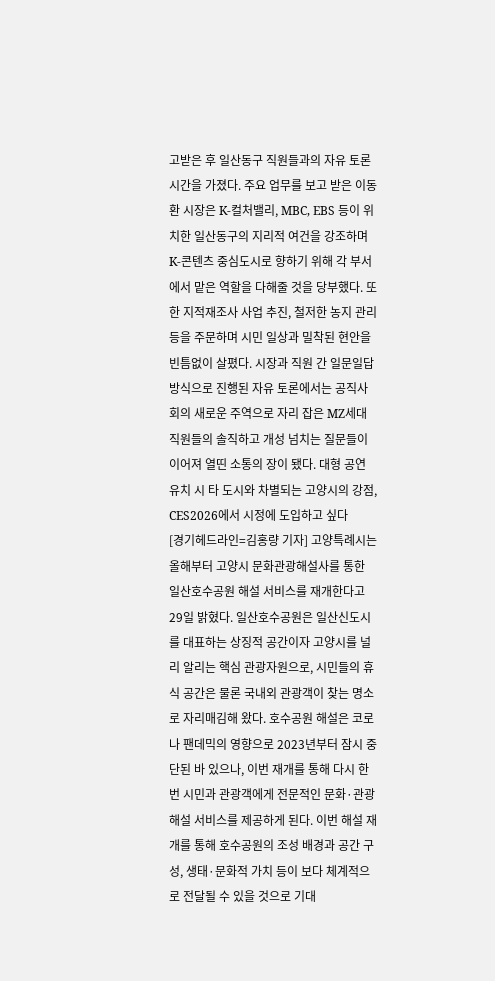고받은 후 일산동구 직원들과의 자유 토론 시간을 가졌다. 주요 업무를 보고 받은 이동환 시장은 K-컬처밸리, MBC, EBS 등이 위치한 일산동구의 지리적 여건을 강조하며 K-콘텐츠 중심도시로 향하기 위해 각 부서에서 맡은 역할을 다해줄 것을 당부했다. 또한 지적재조사 사업 추진, 철저한 농지 관리 등을 주문하며 시민 일상과 밀착된 현안을 빈틈없이 살폈다. 시장과 직원 간 일문일답 방식으로 진행된 자유 토론에서는 공직사회의 새로운 주역으로 자리 잡은 MZ세대 직원들의 솔직하고 개성 넘치는 질문들이 이어져 열띤 소통의 장이 됐다. 대형 공연 유치 시 타 도시와 차별되는 고양시의 강점, CES2026에서 시정에 도입하고 싶다
[경기헤드라인=김홍량 기자] 고양특례시는 올해부터 고양시 문화관광해설사를 통한 일산호수공원 해설 서비스를 재개한다고 29일 밝혔다. 일산호수공원은 일산신도시를 대표하는 상징적 공간이자 고양시를 널리 알리는 핵심 관광자원으로, 시민들의 휴식 공간은 물론 국내외 관광객이 찾는 명소로 자리매김해 왔다. 호수공원 해설은 코로나 팬데믹의 영향으로 2023년부터 잠시 중단된 바 있으나, 이번 재개를 통해 다시 한 번 시민과 관광객에게 전문적인 문화·관광 해설 서비스를 제공하게 된다. 이번 해설 재개를 통해 호수공원의 조성 배경과 공간 구성, 생태·문화적 가치 등이 보다 체계적으로 전달될 수 있을 것으로 기대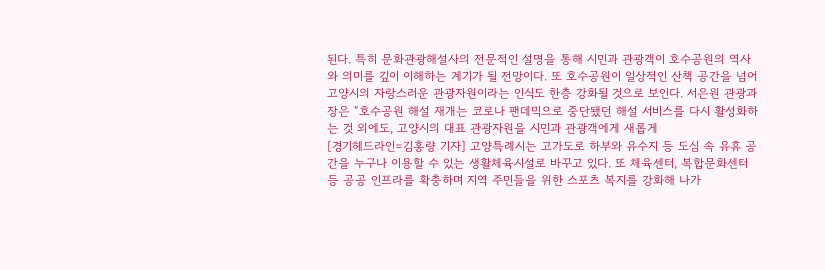된다. 특히 문화관광해설사의 전문적인 설명을 통해 시민과 관광객이 호수공원의 역사와 의미를 깊이 이해하는 계기가 될 전망이다. 또 호수공원이 일상적인 산책 공간을 넘어 고양시의 자랑스러운 관광자원이라는 인식도 한층 강화될 것으로 보인다. 서은원 관광과장은 “호수공원 해설 재개는 코로나 팬데믹으로 중단됐던 해설 서비스를 다시 활성화하는 것 외에도, 고양시의 대표 관광자원을 시민과 관광객에게 새롭게
[경기헤드라인=김홍량 기자] 고양특례시는 고가도로 하부와 유수지 등 도심 속 유휴 공간을 누구나 이용할 수 있는 생활체육시설로 바꾸고 있다. 또 체육센터, 복합문화센터 등 공공 인프라를 확충하며 지역 주민들을 위한 스포츠 복지를 강화해 나가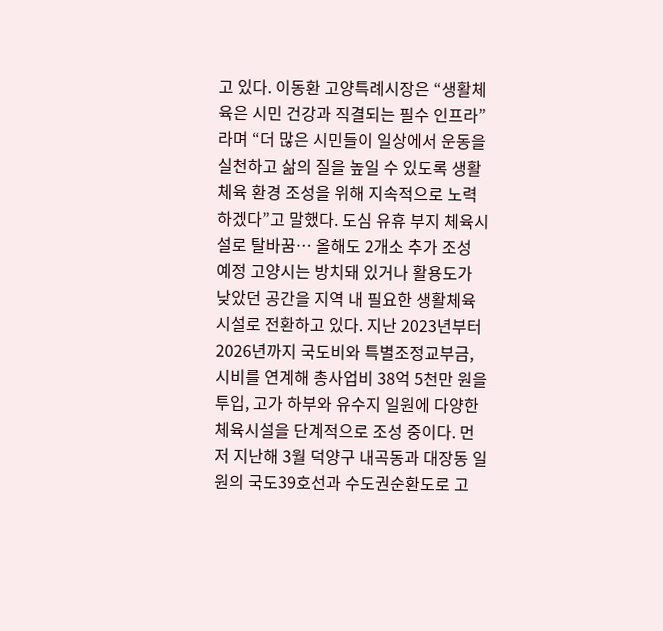고 있다. 이동환 고양특례시장은 “생활체육은 시민 건강과 직결되는 필수 인프라”라며 “더 많은 시민들이 일상에서 운동을 실천하고 삶의 질을 높일 수 있도록 생활체육 환경 조성을 위해 지속적으로 노력하겠다”고 말했다. 도심 유휴 부지 체육시설로 탈바꿈… 올해도 2개소 추가 조성 예정 고양시는 방치돼 있거나 활용도가 낮았던 공간을 지역 내 필요한 생활체육시설로 전환하고 있다. 지난 2023년부터 2026년까지 국도비와 특별조정교부금, 시비를 연계해 총사업비 38억 5천만 원을 투입, 고가 하부와 유수지 일원에 다양한 체육시설을 단계적으로 조성 중이다. 먼저 지난해 3월 덕양구 내곡동과 대장동 일원의 국도39호선과 수도권순환도로 고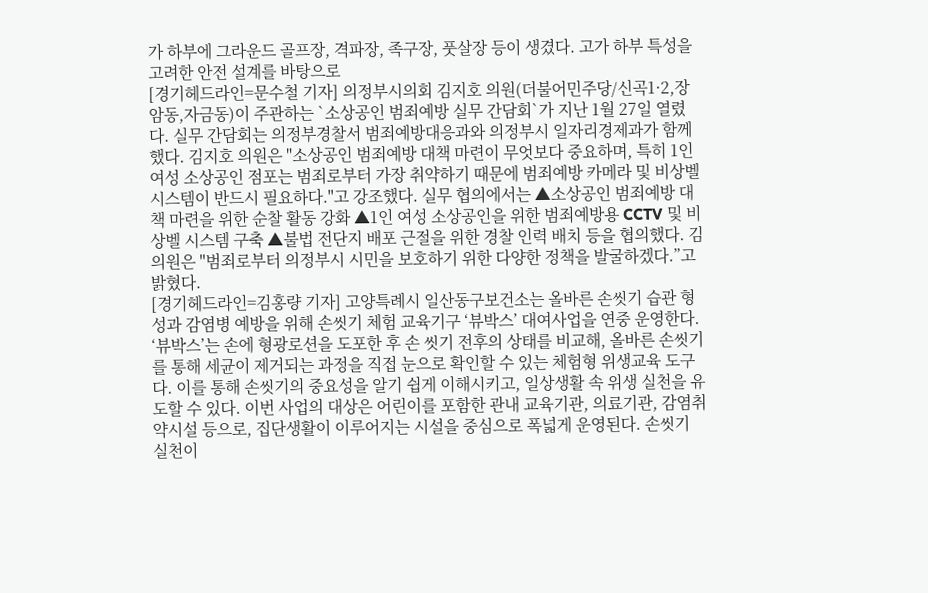가 하부에 그라운드 골프장, 격파장, 족구장, 풋살장 등이 생겼다. 고가 하부 특성을 고려한 안전 설계를 바탕으로
[경기헤드라인=문수철 기자] 의정부시의회 김지호 의원(더불어민주당/신곡1·2,장암동,자금동)이 주관하는 `소상공인 범죄예방 실무 간담회`가 지난 1월 27일 열렸다. 실무 간담회는 의정부경찰서 범죄예방대응과와 의정부시 일자리경제과가 함께 했다. 김지호 의원은 "소상공인 범죄예방 대책 마련이 무엇보다 중요하며, 특히 1인 여성 소상공인 점포는 범죄로부터 가장 취약하기 때문에 범죄예방 카메라 및 비상벨 시스템이 반드시 필요하다."고 강조했다. 실무 협의에서는 ▲소상공인 범죄예방 대책 마련을 위한 순찰 활동 강화 ▲1인 여성 소상공인을 위한 범죄예방용 CCTV 및 비상벨 시스템 구축 ▲불법 전단지 배포 근절을 위한 경찰 인력 배치 등을 협의했다. 김 의원은 "범죄로부터 의정부시 시민을 보호하기 위한 다양한 정책을 발굴하겠다.”고 밝혔다.
[경기헤드라인=김홍량 기자] 고양특례시 일산동구보건소는 올바른 손씻기 습관 형성과 감염병 예방을 위해 손씻기 체험 교육기구 ‘뷰박스’ 대여사업을 연중 운영한다. ‘뷰박스’는 손에 형광로션을 도포한 후 손 씻기 전후의 상태를 비교해, 올바른 손씻기를 통해 세균이 제거되는 과정을 직접 눈으로 확인할 수 있는 체험형 위생교육 도구다. 이를 통해 손씻기의 중요성을 알기 쉽게 이해시키고, 일상생활 속 위생 실천을 유도할 수 있다. 이번 사업의 대상은 어린이를 포함한 관내 교육기관, 의료기관, 감염취약시설 등으로, 집단생활이 이루어지는 시설을 중심으로 폭넓게 운영된다. 손씻기 실천이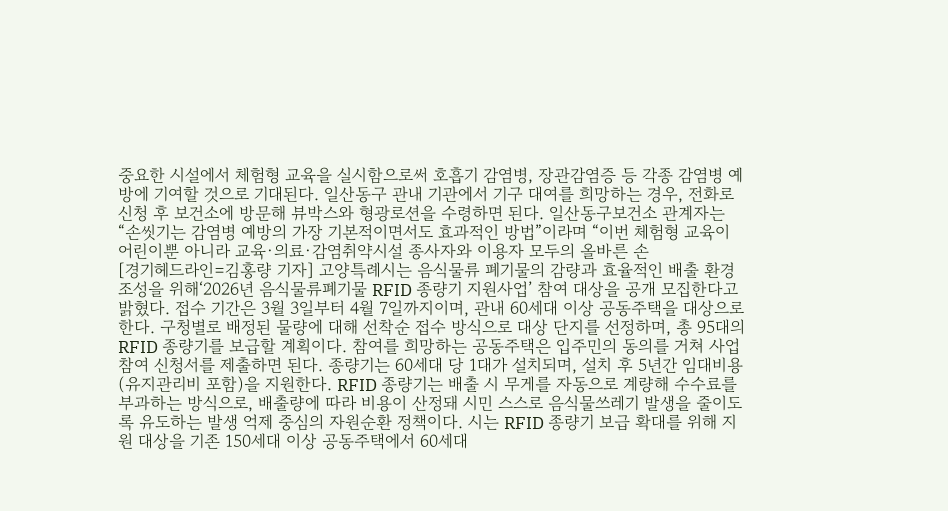중요한 시설에서 체험형 교육을 실시함으로써 호흡기 감염병, 장관감염증 등 각종 감염병 예방에 기여할 것으로 기대된다. 일산동구 관내 기관에서 기구 대여를 희망하는 경우, 전화로 신청 후 보건소에 방문해 뷰박스와 형광로션을 수령하면 된다. 일산동구보건소 관계자는 “손씻기는 감염병 예방의 가장 기본적이면서도 효과적인 방법”이라며 “이번 체험형 교육이 어린이뿐 아니라 교육·의료·감염취약시설 종사자와 이용자 모두의 올바른 손
[경기헤드라인=김홍량 기자] 고양특례시는 음식물류 폐기물의 감량과 효율적인 배출 환경 조성을 위해‘2026년 음식물류폐기물 RFID 종량기 지원사업’ 참여 대상을 공개 모집한다고 밝혔다. 접수 기간은 3월 3일부터 4월 7일까지이며, 관내 60세대 이상 공동주택을 대상으로 한다. 구청별로 배정된 물량에 대해 선착순 접수 방식으로 대상 단지를 선정하며, 총 95대의 RFID 종량기를 보급할 계획이다. 참여를 희망하는 공동주택은 입주민의 동의를 거쳐 사업 참여 신청서를 제출하면 된다. 종량기는 60세대 당 1대가 설치되며, 설치 후 5년간 임대비용(유지관리비 포함)을 지원한다. RFID 종량기는 배출 시 무게를 자동으로 계량해 수수료를 부과하는 방식으로, 배출량에 따라 비용이 산정돼 시민 스스로 음식물쓰레기 발생을 줄이도록 유도하는 발생 억제 중심의 자원순환 정책이다. 시는 RFID 종량기 보급 확대를 위해 지원 대상을 기존 150세대 이상 공동주택에서 60세대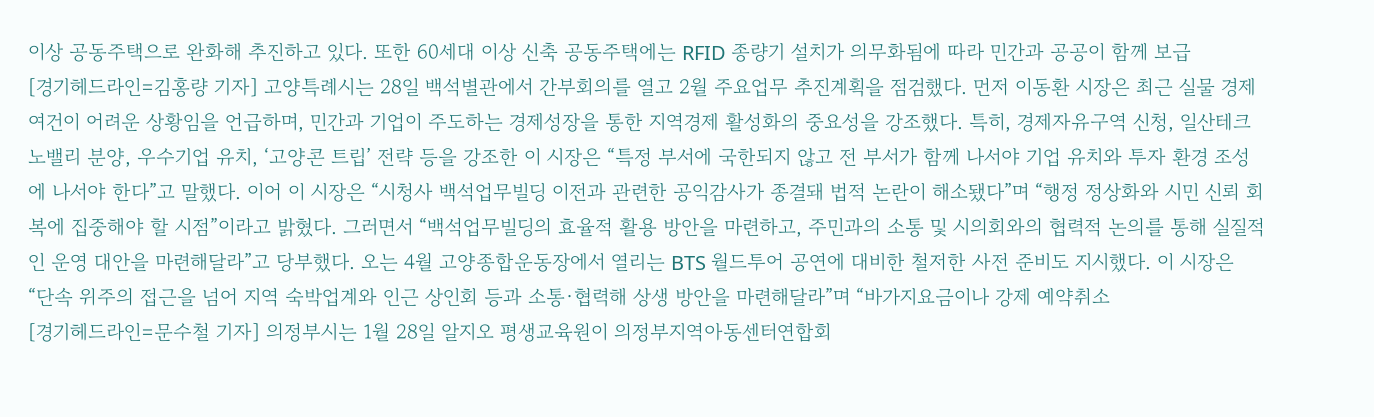이상 공동주택으로 완화해 추진하고 있다. 또한 60세대 이상 신축 공동주택에는 RFID 종량기 설치가 의무화됨에 따라 민간과 공공이 함께 보급
[경기헤드라인=김홍량 기자] 고양특례시는 28일 백석별관에서 간부회의를 열고 2월 주요업무 추진계획을 점검했다. 먼저 이동환 시장은 최근 실물 경제 여건이 어려운 상황임을 언급하며, 민간과 기업이 주도하는 경제성장을 통한 지역경제 활성화의 중요성을 강조했다. 특히, 경제자유구역 신청, 일산테크노밸리 분양, 우수기업 유치, ‘고양콘 트립’ 전략 등을 강조한 이 시장은 “특정 부서에 국한되지 않고 전 부서가 함께 나서야 기업 유치와 투자 환경 조성에 나서야 한다”고 말했다. 이어 이 시장은 “시청사 백석업무빌딩 이전과 관련한 공익감사가 종결돼 법적 논란이 해소됐다”며 “행정 정상화와 시민 신뢰 회복에 집중해야 할 시점”이라고 밝혔다. 그러면서 “백석업무빌딩의 효율적 활용 방안을 마련하고, 주민과의 소통 및 시의회와의 협력적 논의를 통해 실질적인 운영 대안을 마련해달라”고 당부했다. 오는 4월 고양종합운동장에서 열리는 BTS 월드투어 공연에 대비한 철저한 사전 준비도 지시했다. 이 시장은 “단속 위주의 접근을 넘어 지역 숙박업계와 인근 상인회 등과 소통·협력해 상생 방안을 마련해달라”며 “바가지요금이나 강제 예약취소
[경기헤드라인=문수철 기자] 의정부시는 1월 28일 알지오 평생교육원이 의정부지역아동센터연합회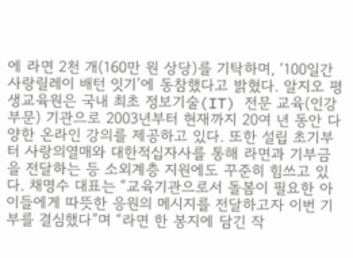에 라면 2천 개(160만 원 상당)를 기탁하며, ‘100일간 사랑릴레이 배턴 잇기’에 동참했다고 밝혔다. 알지오 평생교육원은 국내 최초 정보기술(IT) 전문 교육(인강 부문) 기관으로 2003년부터 현재까지 20여 년 동안 다양한 온라인 강의를 제공하고 있다. 또한 설립 초기부터 사랑의열매와 대한적십자사를 통해 라면과 기부금을 전달하는 등 소외계층 지원에도 꾸준히 힘쓰고 있다. 채명수 대표는 “교육기관으로서 돌봄이 필요한 아이들에게 따뜻한 응원의 메시지를 전달하고자 이번 기부를 결심했다”며 “라면 한 봉지에 담긴 작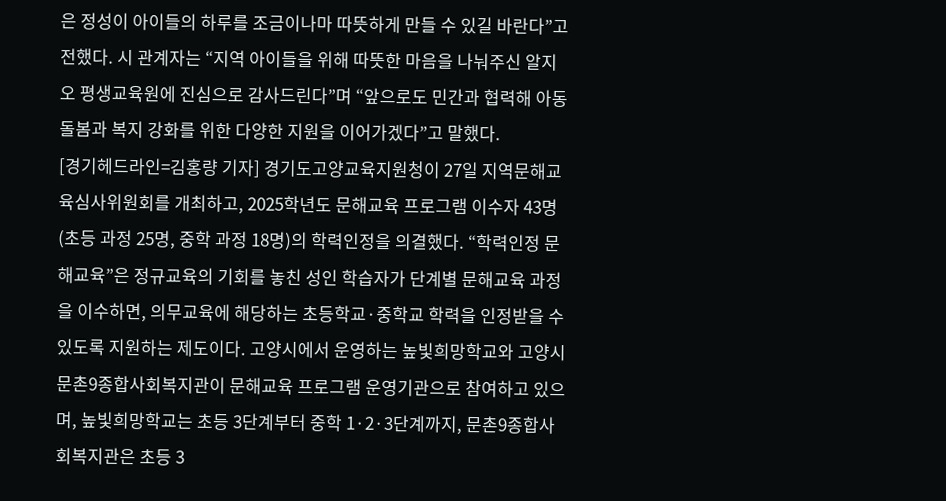은 정성이 아이들의 하루를 조금이나마 따뜻하게 만들 수 있길 바란다”고 전했다. 시 관계자는 “지역 아이들을 위해 따뜻한 마음을 나눠주신 알지오 평생교육원에 진심으로 감사드린다”며 “앞으로도 민간과 협력해 아동 돌봄과 복지 강화를 위한 다양한 지원을 이어가겠다”고 말했다.
[경기헤드라인=김홍량 기자] 경기도고양교육지원청이 27일 지역문해교육심사위원회를 개최하고, 2025학년도 문해교육 프로그램 이수자 43명(초등 과정 25명, 중학 과정 18명)의 학력인정을 의결했다. “학력인정 문해교육”은 정규교육의 기회를 놓친 성인 학습자가 단계별 문해교육 과정을 이수하면, 의무교육에 해당하는 초등학교·중학교 학력을 인정받을 수 있도록 지원하는 제도이다. 고양시에서 운영하는 높빛희망학교와 고양시문촌9종합사회복지관이 문해교육 프로그램 운영기관으로 참여하고 있으며, 높빛희망학교는 초등 3단계부터 중학 1·2·3단계까지, 문촌9종합사회복지관은 초등 3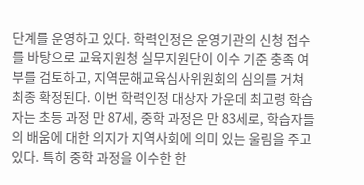단계를 운영하고 있다. 학력인정은 운영기관의 신청 접수를 바탕으로 교육지원청 실무지원단이 이수 기준 충족 여부를 검토하고, 지역문해교육심사위원회의 심의를 거쳐 최종 확정된다. 이번 학력인정 대상자 가운데 최고령 학습자는 초등 과정 만 87세, 중학 과정은 만 83세로, 학습자들의 배움에 대한 의지가 지역사회에 의미 있는 울림을 주고 있다. 특히 중학 과정을 이수한 한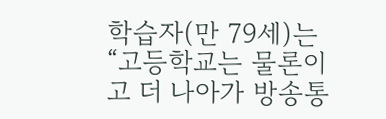학습자(만 79세)는 “고등학교는 물론이고 더 나아가 방송통